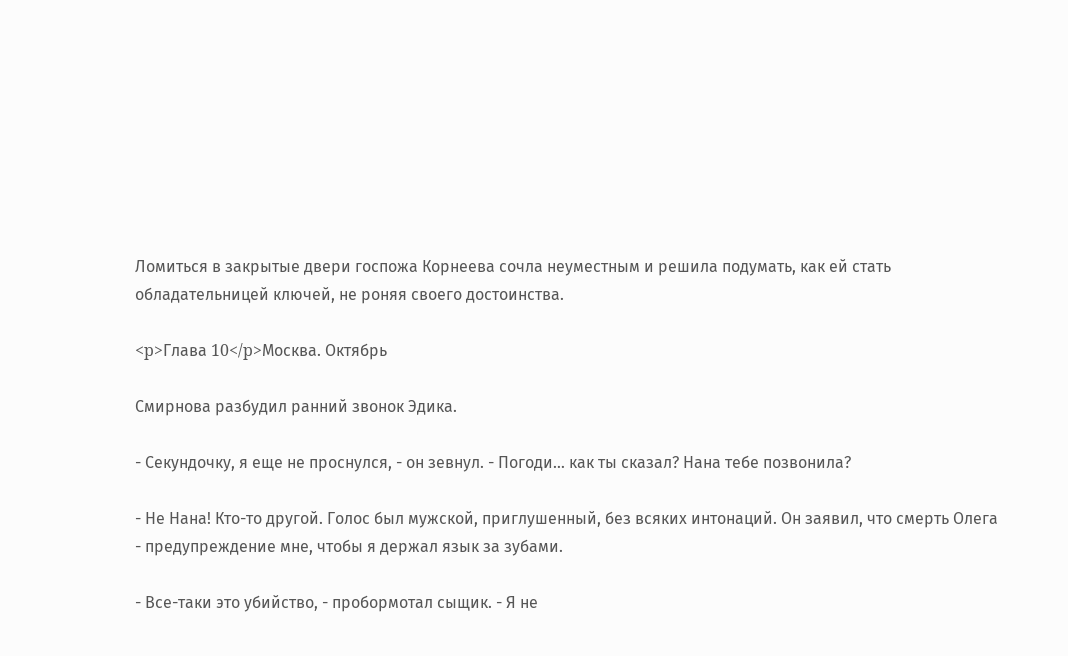Ломиться в закрытые двери госпожа Корнеева сочла неуместным и решила подумать, как ей стать обладательницей ключей, не роняя своего достоинства.

<p>Глава 10</p>Москва. Октябрь

Смирнова разбудил ранний звонок Эдика.

- Секундочку, я еще не проснулся, - он зевнул. - Погоди… как ты сказал? Нана тебе позвонила?

- Не Нана! Кто-то другой. Голос был мужской, приглушенный, без всяких интонаций. Он заявил, что смерть Олега - предупреждение мне, чтобы я держал язык за зубами.

- Все-таки это убийство, - пробормотал сыщик. - Я не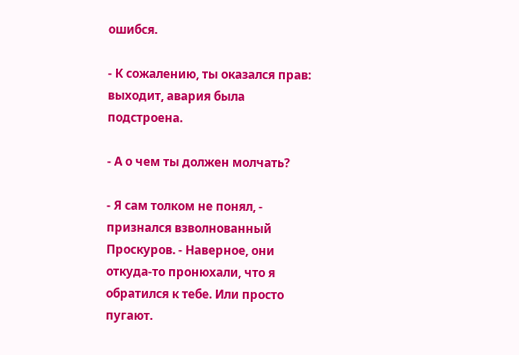ошибся.

- К сожалению, ты оказался прав: выходит, авария была подстроена.

- А о чем ты должен молчать?

- Я сам толком не понял, - признался взволнованный Проскуров. - Наверное, они откуда-то пронюхали, что я обратился к тебе. Или просто пугают.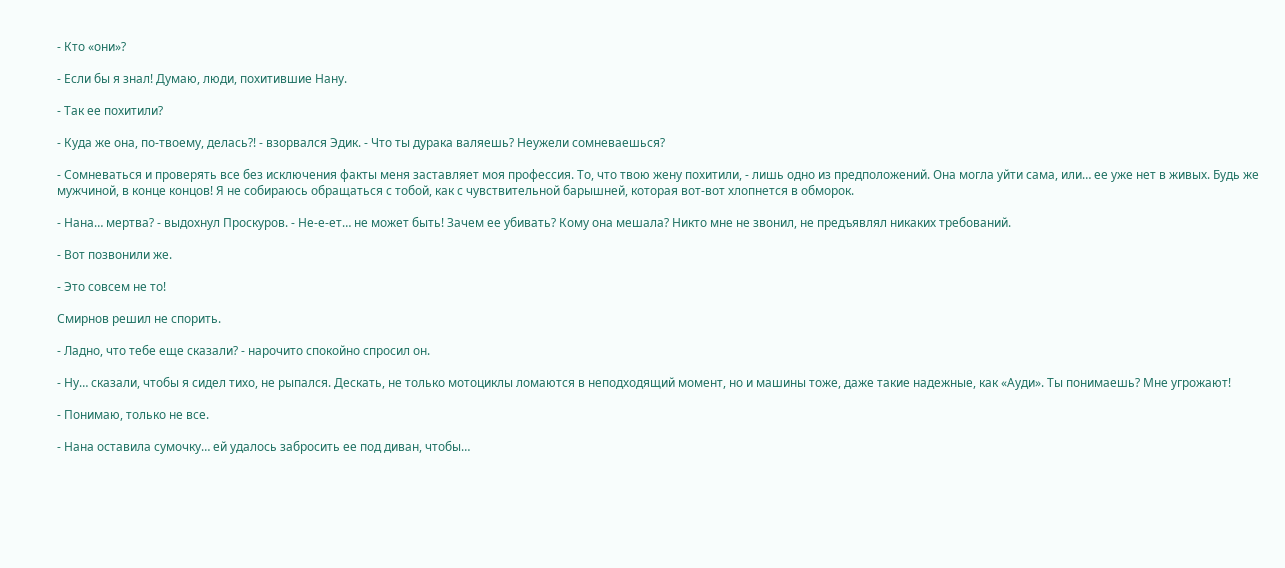- Кто «они»?

- Если бы я знал! Думаю, люди, похитившие Нану.

- Так ее похитили?

- Куда же она, по-твоему, делась?! - взорвался Эдик. - Что ты дурака валяешь? Неужели сомневаешься?

- Сомневаться и проверять все без исключения факты меня заставляет моя профессия. То, что твою жену похитили, - лишь одно из предположений. Она могла уйти сама, или… ее уже нет в живых. Будь же мужчиной, в конце концов! Я не собираюсь обращаться с тобой, как с чувствительной барышней, которая вот-вот хлопнется в обморок.

- Нана… мертва? - выдохнул Проскуров. - Не-е-ет… не может быть! Зачем ее убивать? Кому она мешала? Никто мне не звонил, не предъявлял никаких требований.

- Вот позвонили же.

- Это совсем не то!

Смирнов решил не спорить.

- Ладно, что тебе еще сказали? - нарочито спокойно спросил он.

- Ну… сказали, чтобы я сидел тихо, не рыпался. Дескать, не только мотоциклы ломаются в неподходящий момент, но и машины тоже, даже такие надежные, как «Ауди». Ты понимаешь? Мне угрожают!

- Понимаю, только не все.

- Нана оставила сумочку… ей удалось забросить ее под диван, чтобы…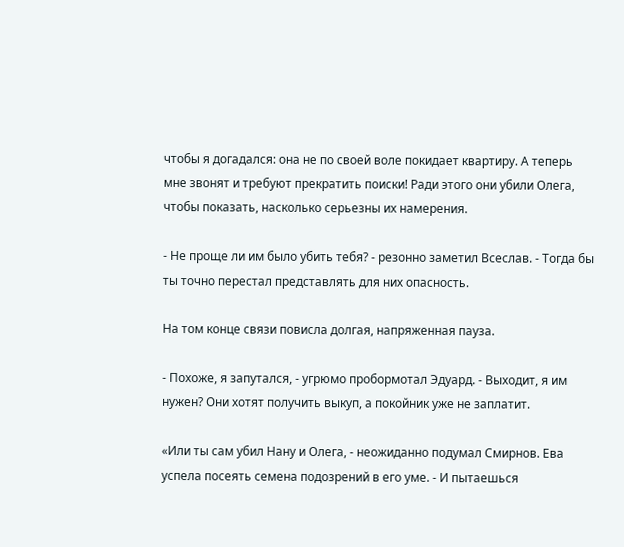чтобы я догадался: она не по своей воле покидает квартиру. А теперь мне звонят и требуют прекратить поиски! Ради этого они убили Олега, чтобы показать, насколько серьезны их намерения.

- Не проще ли им было убить тебя? - резонно заметил Всеслав. - Тогда бы ты точно перестал представлять для них опасность.

На том конце связи повисла долгая, напряженная пауза.

- Похоже, я запутался, - угрюмо пробормотал Эдуард. - Выходит, я им нужен? Они хотят получить выкуп, а покойник уже не заплатит.

«Или ты сам убил Нану и Олега, - неожиданно подумал Смирнов. Ева успела посеять семена подозрений в его уме. - И пытаешься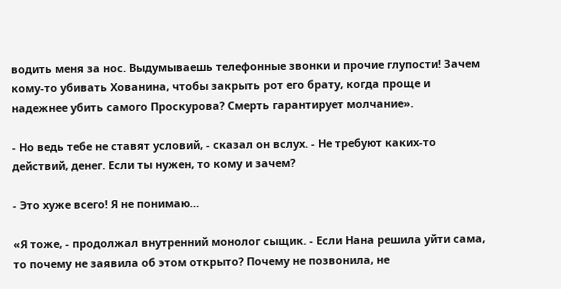водить меня за нос. Выдумываешь телефонные звонки и прочие глупости! Зачем кому-то убивать Хованина, чтобы закрыть рот его брату, когда проще и надежнее убить самого Проскурова? Смерть гарантирует молчание».

- Но ведь тебе не ставят условий, - сказал он вслух. - Не требуют каких-то действий, денег. Если ты нужен, то кому и зачем?

- Это хуже всего! Я не понимаю…

«Я тоже, - продолжал внутренний монолог сыщик. - Если Нана решила уйти сама, то почему не заявила об этом открыто? Почему не позвонила, не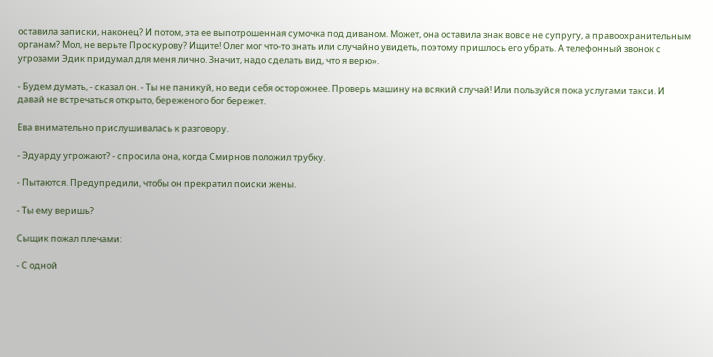оставила записки, наконец? И потом, эта ее выпотрошенная сумочка под диваном. Может, она оставила знак вовсе не супругу, а правоохранительным органам? Мол, не верьте Проскурову? Ищите! Олег мог что-то знать или случайно увидеть, поэтому пришлось его убрать. А телефонный звонок с угрозами Эдик придумал для меня лично. Значит, надо сделать вид, что я верю».

- Будем думать, - сказал он. - Ты не паникуй, но веди себя осторожнее. Проверь машину на всякий случай! Или пользуйся пока услугами такси. И давай не встречаться открыто, береженого бог бережет.

Ева внимательно прислушивалась к разговору.

- Эдуарду угрожают? - спросила она, когда Смирнов положил трубку.

- Пытаются. Предупредили, чтобы он прекратил поиски жены.

- Ты ему веришь?

Сыщик пожал плечами:

- С одной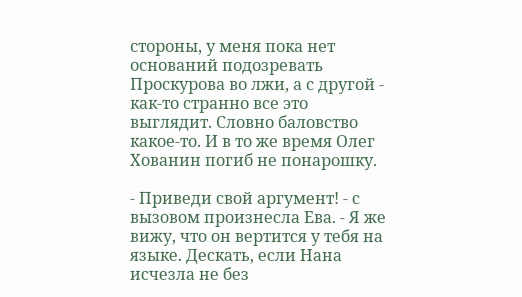стороны, у меня пока нет оснований подозревать Проскурова во лжи, а с другой - как-то странно все это выглядит. Словно баловство какое-то. И в то же время Олег Хованин погиб не понарошку.

- Приведи свой аргумент! - с вызовом произнесла Ева. - Я же вижу, что он вертится у тебя на языке. Дескать, если Нана исчезла не без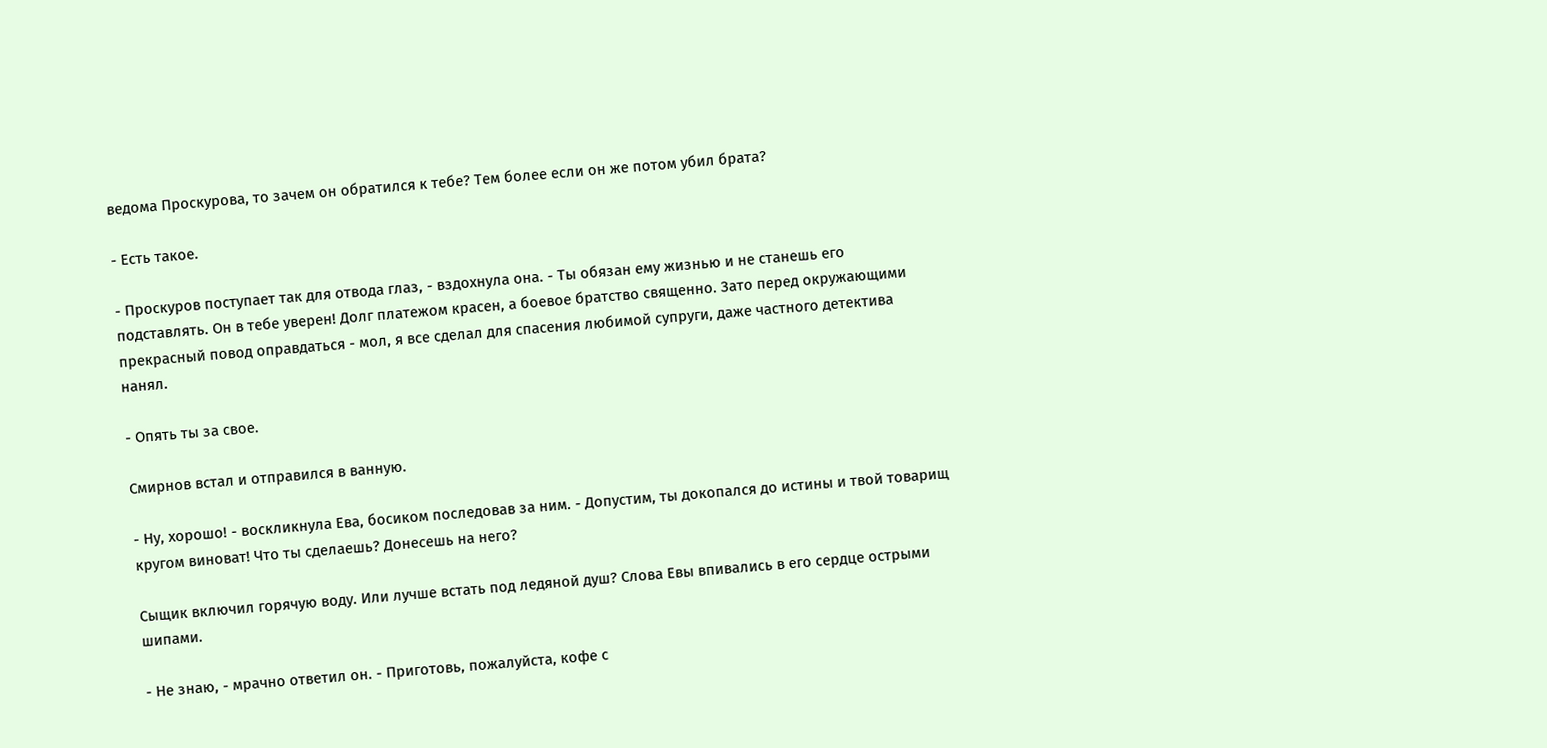ведома Проскурова, то зачем он обратился к тебе? Тем более если он же потом убил брата?

- Есть такое.

- Проскуров поступает так для отвода глаз, - вздохнула она. - Ты обязан ему жизнью и не станешь его подставлять. Он в тебе уверен! Долг платежом красен, а боевое братство священно. Зато перед окружающими прекрасный повод оправдаться - мол, я все сделал для спасения любимой супруги, даже частного детектива нанял.

- Опять ты за свое.

Смирнов встал и отправился в ванную.

- Ну, хорошо! - воскликнула Ева, босиком последовав за ним. - Допустим, ты докопался до истины и твой товарищ кругом виноват! Что ты сделаешь? Донесешь на него?

Сыщик включил горячую воду. Или лучше встать под ледяной душ? Слова Евы впивались в его сердце острыми шипами.

- Не знаю, - мрачно ответил он. - Приготовь, пожалуйста, кофе с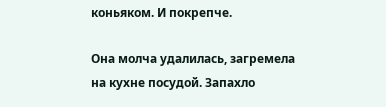коньяком. И покрепче.

Она молча удалилась, загремела на кухне посудой. Запахло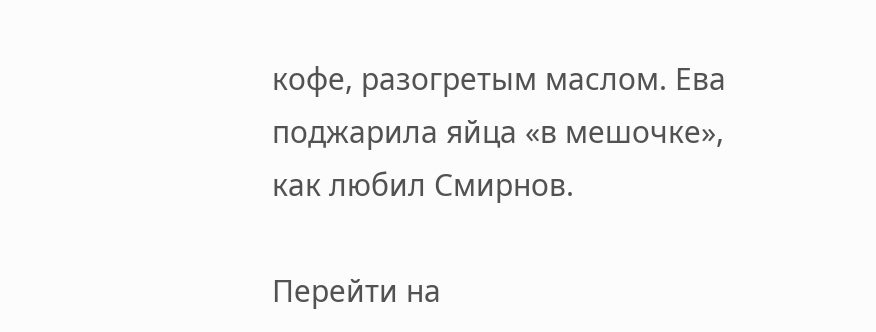кофе, разогретым маслом. Ева поджарила яйца «в мешочке», как любил Смирнов.

Перейти на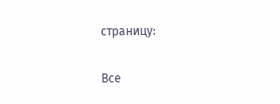страницу:

Все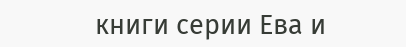книги серии Ева и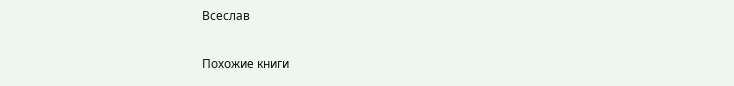Всеслав

Похожие книги